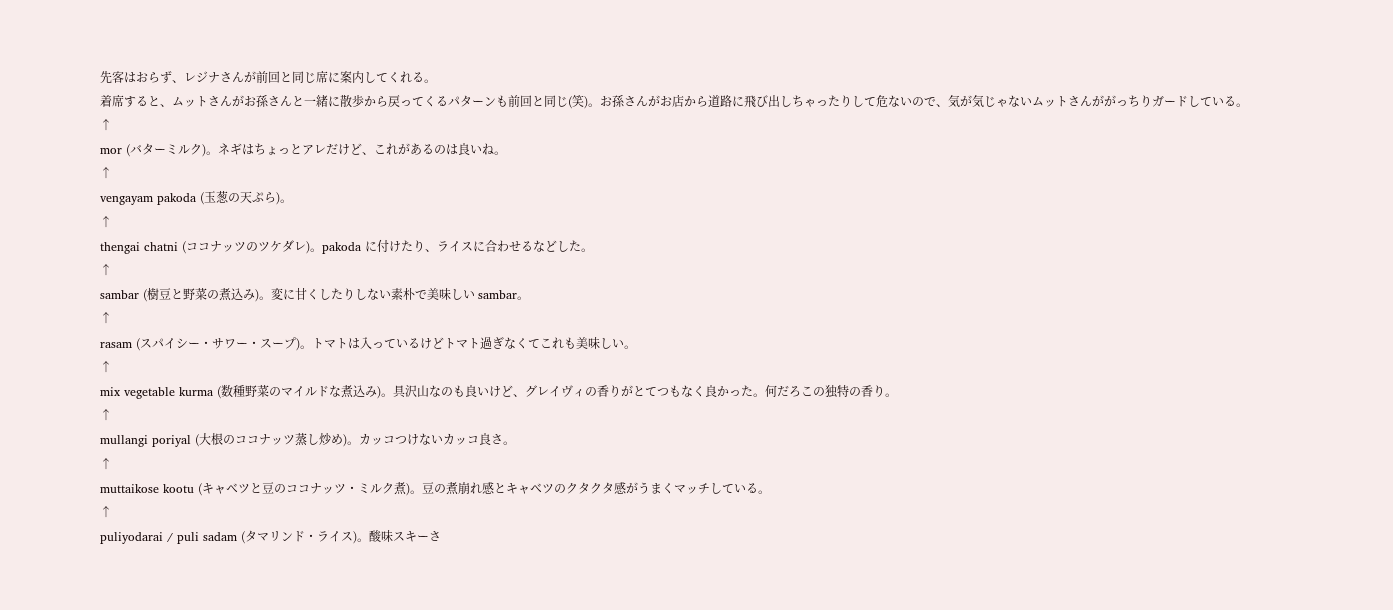先客はおらず、レジナさんが前回と同じ席に案内してくれる。
着席すると、ムットさんがお孫さんと一緒に散歩から戻ってくるパターンも前回と同じ(笑)。お孫さんがお店から道路に飛び出しちゃったりして危ないので、気が気じゃないムットさんががっちりガードしている。
↑
mor (バターミルク)。ネギはちょっとアレだけど、これがあるのは良いね。
↑
vengayam pakoda (玉葱の天ぷら)。
↑
thengai chatni (ココナッツのツケダレ)。pakoda に付けたり、ライスに合わせるなどした。
↑
sambar (樹豆と野菜の煮込み)。変に甘くしたりしない素朴で美味しい sambar。
↑
rasam (スパイシー・サワー・スープ)。トマトは入っているけどトマト過ぎなくてこれも美味しい。
↑
mix vegetable kurma (数種野菜のマイルドな煮込み)。具沢山なのも良いけど、グレイヴィの香りがとてつもなく良かった。何だろこの独特の香り。
↑
mullangi poriyal (大根のココナッツ蒸し炒め)。カッコつけないカッコ良さ。
↑
muttaikose kootu (キャベツと豆のココナッツ・ミルク煮)。豆の煮崩れ感とキャベツのクタクタ感がうまくマッチしている。
↑
puliyodarai / puli sadam (タマリンド・ライス)。酸味スキーさ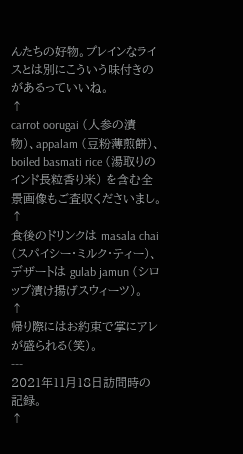んたちの好物。プレインなライスとは別にこういう味付きのがあるっていいね。
↑
carrot oorugai (人参の漬物)、appalam (豆粉薄煎餅)、boiled basmati rice (湯取りのインド長粒香り米) を含む全景画像もご査収くださいまし。
↑
食後のドリンクは masala chai (スパイシー・ミルク・ティー)、デザートは gulab jamun (シロップ漬け揚げスウィーツ)。
↑
帰り際にはお約束で掌にアレが盛られる(笑)。
---
2021年11月18日訪問時の記録。
↑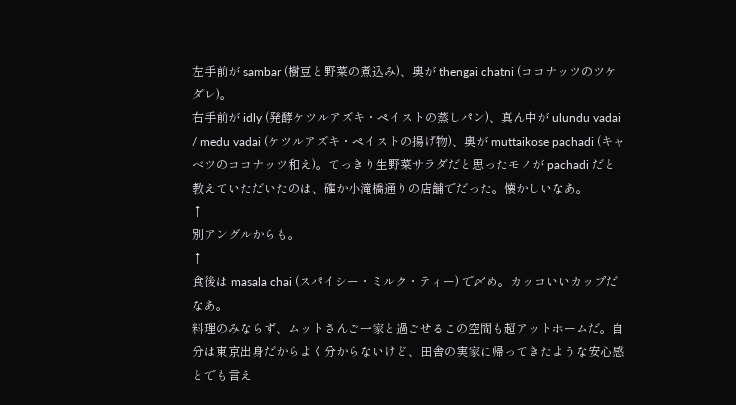左手前が sambar (樹豆と野菜の煮込み)、奥が thengai chatni (ココナッツのツケダレ)。
右手前が idly (発酵ケツルアズキ・ペイストの蒸しパン)、真ん中が ulundu vadai / medu vadai (ケツルアズキ・ペイストの揚げ物)、奥が muttaikose pachadi (キャベツのココナッツ和え)。てっきり生野菜サラダだと思ったモノが pachadi だと教えていただいたのは、確か小滝橋通りの店舗でだった。懐かしいなあ。
↑
別アングルからも。
↑
食後は masala chai (スパイシー・ミルク・ティー) で〆め。カッコいいカップだなあ。
料理のみならず、ムットさんご一家と過ごせるこの空間も超アットホームだ。自分は東京出身だからよく分からないけど、田舎の実家に帰ってきたような安心感とでも言え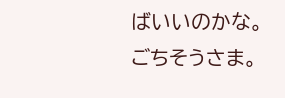ばいいのかな。
ごちそうさま。